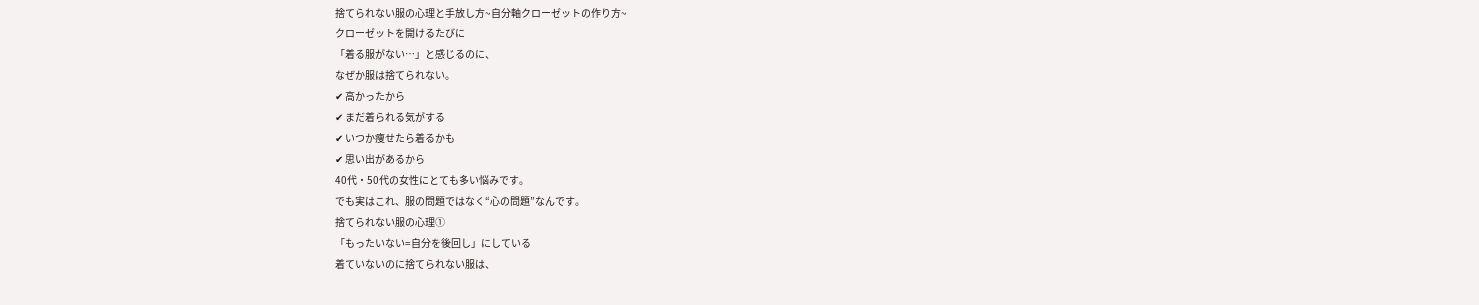捨てられない服の心理と手放し方~自分軸クローゼットの作り方~
クローゼットを開けるたびに
「着る服がない…」と感じるのに、
なぜか服は捨てられない。
✔ 高かったから
✔ まだ着られる気がする
✔ いつか痩せたら着るかも
✔ 思い出があるから
40代・50代の女性にとても多い悩みです。
でも実はこれ、服の問題ではなく“心の問題”なんです。
捨てられない服の心理①
「もったいない=自分を後回し」にしている
着ていないのに捨てられない服は、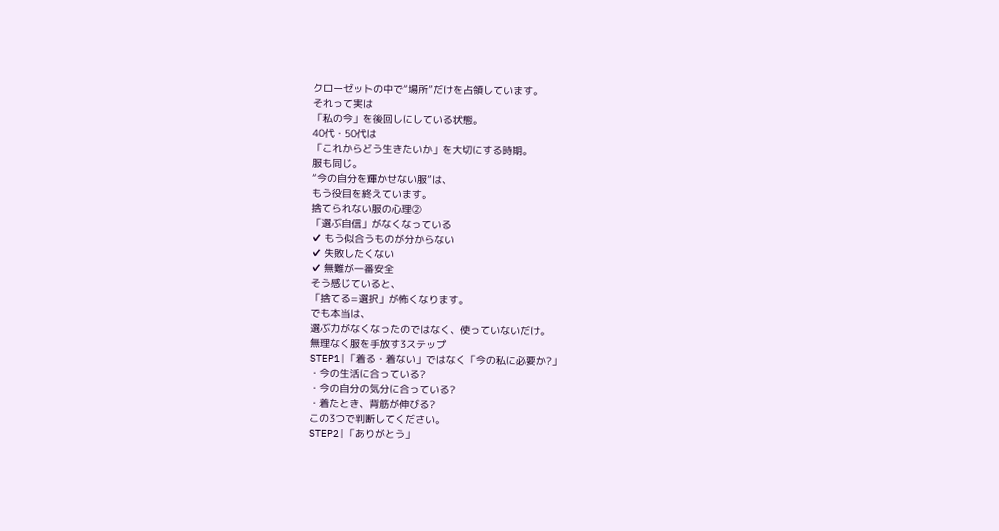クローゼットの中で“場所”だけを占領しています。
それって実は
「私の今」を後回しにしている状態。
40代・50代は
「これからどう生きたいか」を大切にする時期。
服も同じ。
“今の自分を輝かせない服”は、
もう役目を終えています。
捨てられない服の心理②
「選ぶ自信」がなくなっている
✔ もう似合うものが分からない
✔ 失敗したくない
✔ 無難が一番安全
そう感じていると、
「捨てる=選択」が怖くなります。
でも本当は、
選ぶ力がなくなったのではなく、使っていないだけ。
無理なく服を手放す3ステップ
STEP1|「着る・着ない」ではなく「今の私に必要か?」
・今の生活に合っている?
・今の自分の気分に合っている?
・着たとき、背筋が伸びる?
この3つで判断してください。
STEP2|「ありがとう」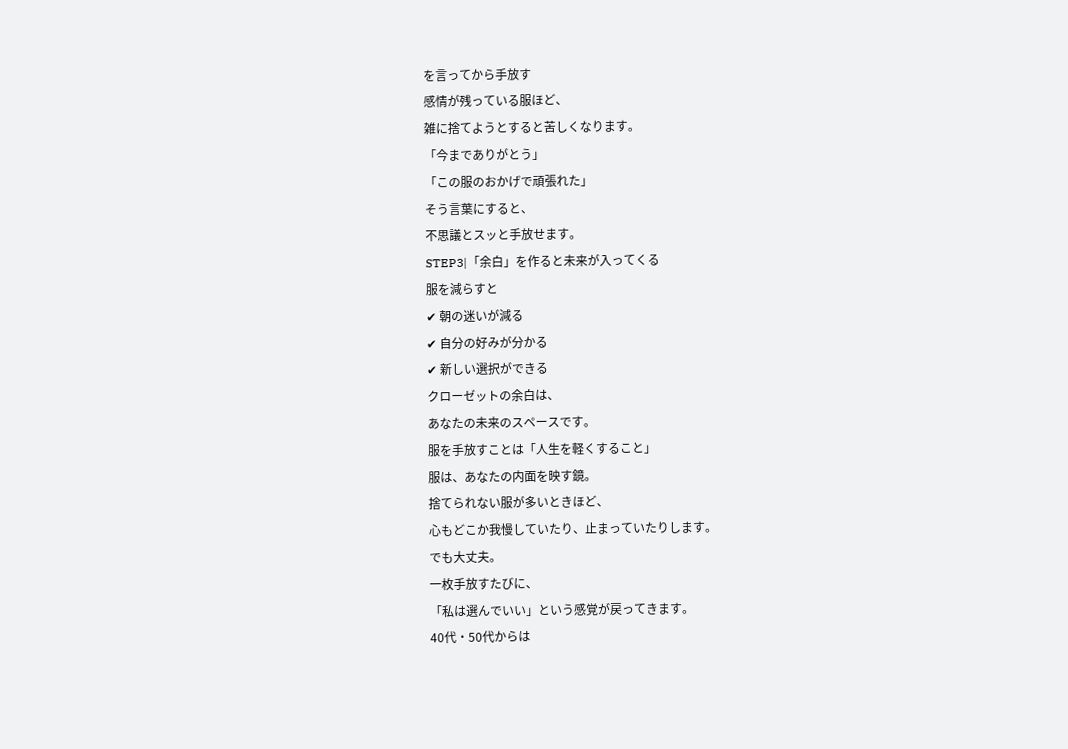を言ってから手放す
感情が残っている服ほど、
雑に捨てようとすると苦しくなります。
「今までありがとう」
「この服のおかげで頑張れた」
そう言葉にすると、
不思議とスッと手放せます。
STEP3|「余白」を作ると未来が入ってくる
服を減らすと
✔ 朝の迷いが減る
✔ 自分の好みが分かる
✔ 新しい選択ができる
クローゼットの余白は、
あなたの未来のスペースです。
服を手放すことは「人生を軽くすること」
服は、あなたの内面を映す鏡。
捨てられない服が多いときほど、
心もどこか我慢していたり、止まっていたりします。
でも大丈夫。
一枚手放すたびに、
「私は選んでいい」という感覚が戻ってきます。
40代・50代からは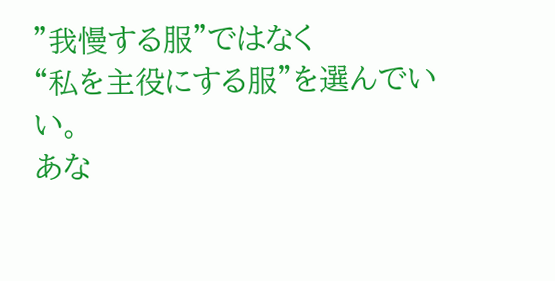”我慢する服”ではなく
“私を主役にする服”を選んでいい。
あな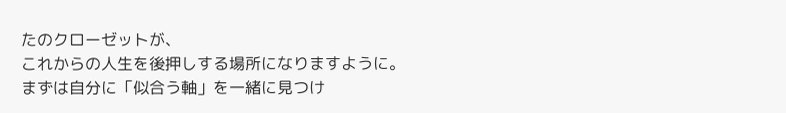たのクローゼットが、
これからの人生を後押しする場所になりますように。
まずは自分に「似合う軸」を一緒に見つけ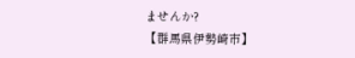ませんか?
【群馬県伊勢崎市】